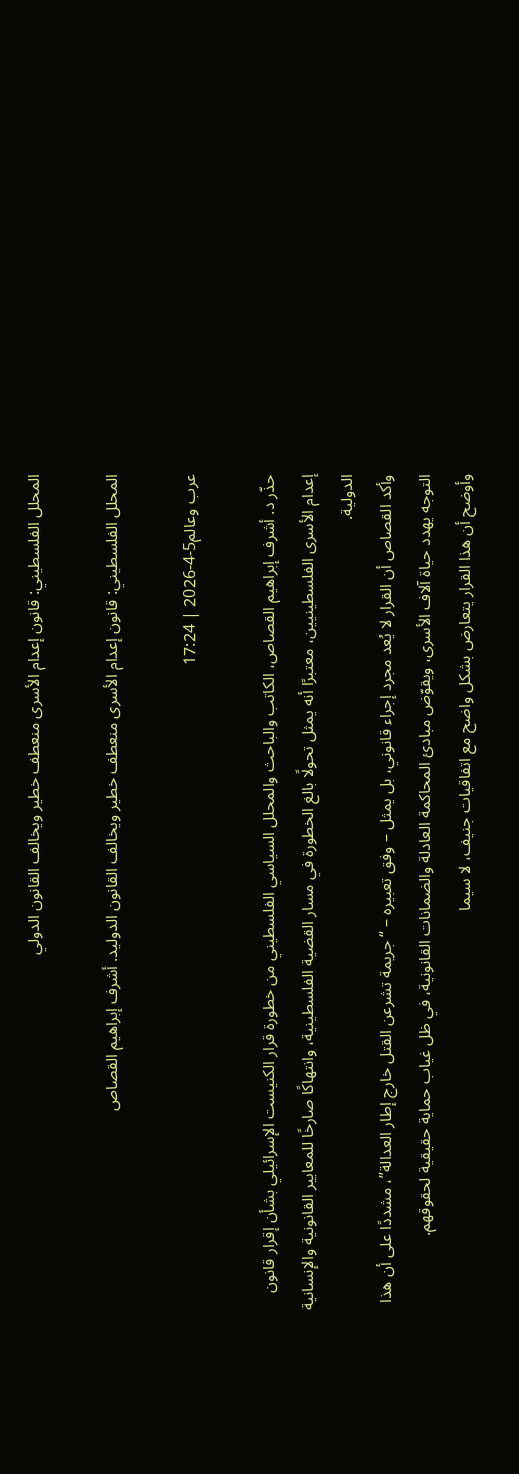المحلل الفلسطيني: قانون إعدام الأسرى منعطف خطير ويخالف القانون الدولي

المحلل الفلسطيني: قانون إعدام الأسرى منعطف خطير ويخالف القانون الدوليد. أشرف إبراهيم القصاص

عرب وعالم5-4-2026 | 17:24

حذّر د. أشرف إبراهيم القصاص، الكاتب والباحث والمحلل السياسي الفلسطيني من خطورة قرار الكنيست الإسرائيلي بشأن إقرار قانون إعدام الأسرى الفلسطينيين، معتبرًا أنه يمثل تحولًا بالغ الخطورة في مسار القضية الفلسطينية، وانتهاكًا صارخًا للمعايير القانونية والإنسانية الدولية.
وأكد القصاص أن القرار لا يُعد مجرد إجراء قانوني، بل يمثل – وفق تعبيره – “جريمة تشرعن القتل خارج إطار العدالة”، مشددًا على أن هذا التوجه يهدد حياة آلاف الأسرى، ويقوّض مبادئ المحاكمة العادلة والضمانات القانونية، في ظل غياب حماية حقيقية لحقوقهم.
وأوضح أن هذا القرار يتعارض بشكل واضح مع اتفاقيات جنيف، لا سيما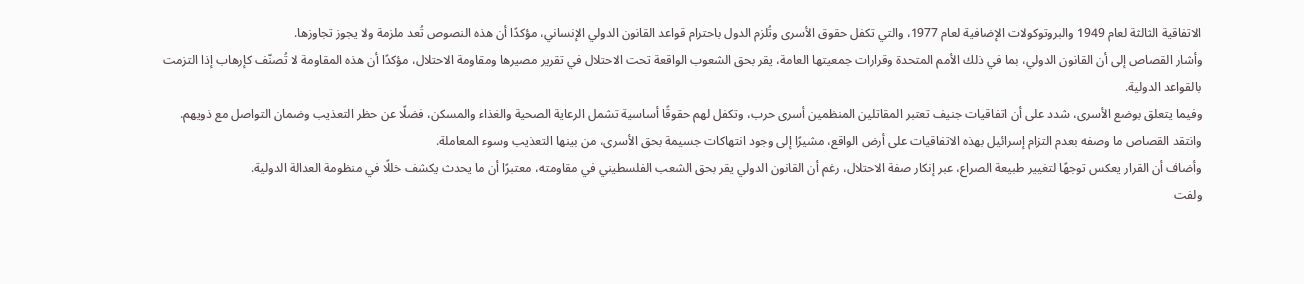الاتفاقية الثالثة لعام 1949 والبروتوكولات الإضافية لعام 1977، والتي تكفل حقوق الأسرى وتُلزم الدول باحترام قواعد القانون الدولي الإنساني، مؤكدًا أن هذه النصوص تُعد ملزمة ولا يجوز تجاوزها.
وأشار القصاص إلى أن القانون الدولي، بما في ذلك الأمم المتحدة وقرارات جمعيتها العامة، يقر بحق الشعوب الواقعة تحت الاحتلال في تقرير مصيرها ومقاومة الاحتلال، مؤكدًا أن هذه المقاومة لا تُصنّف كإرهاب إذا التزمت بالقواعد الدولية.
وفيما يتعلق بوضع الأسرى، شدد على أن اتفاقيات جنيف تعتبر المقاتلين المنظمين أسرى حرب، وتكفل لهم حقوقًا أساسية تشمل الرعاية الصحية والغذاء والمسكن، فضلًا عن حظر التعذيب وضمان التواصل مع ذويهم.
وانتقد القصاص ما وصفه بعدم التزام إسرائيل بهذه الاتفاقيات على أرض الواقع، مشيرًا إلى وجود انتهاكات جسيمة بحق الأسرى، من بينها التعذيب وسوء المعاملة.
وأضاف أن القرار يعكس توجهًا لتغيير طبيعة الصراع، عبر إنكار صفة الاحتلال، رغم أن القانون الدولي يقر بحق الشعب الفلسطيني في مقاومته، معتبرًا أن ما يحدث يكشف خللًا في منظومة العدالة الدولية.
ولفت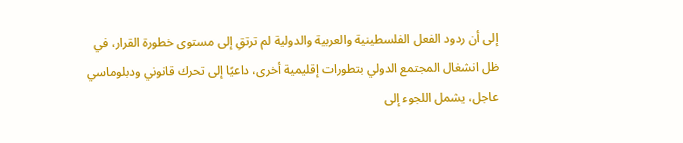إلى أن ردود الفعل الفلسطينية والعربية والدولية لم ترتقِ إلى مستوى خطورة القرار، في ظل انشغال المجتمع الدولي بتطورات إقليمية أخرى، داعيًا إلى تحرك قانوني ودبلوماسي عاجل، يشمل اللجوء إلى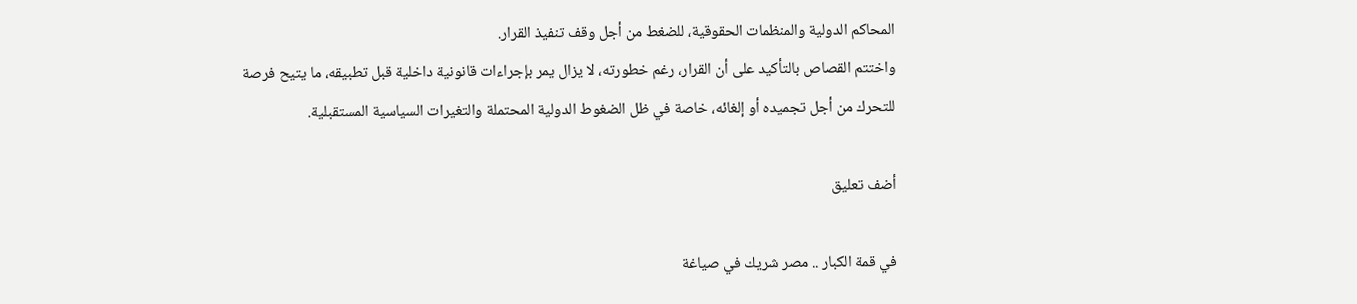المحاكم الدولية والمنظمات الحقوقية، للضغط من أجل وقف تنفيذ القرار.
واختتم القصاص بالتأكيد على أن القرار، رغم خطورته، لا يزال يمر بإجراءات قانونية داخلية قبل تطبيقه، ما يتيح فرصة للتحرك من أجل تجميده أو إلغائه، خاصة في ظل الضغوط الدولية المحتملة والتغيرات السياسية المستقبلية.

أضف تعليق

في قمة الكبار .. مصر شريك في صياغة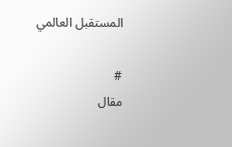المستقبل العالمي

#
مقال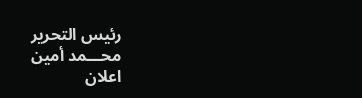رئيس التحرير
محـــمد أمين
اعلان